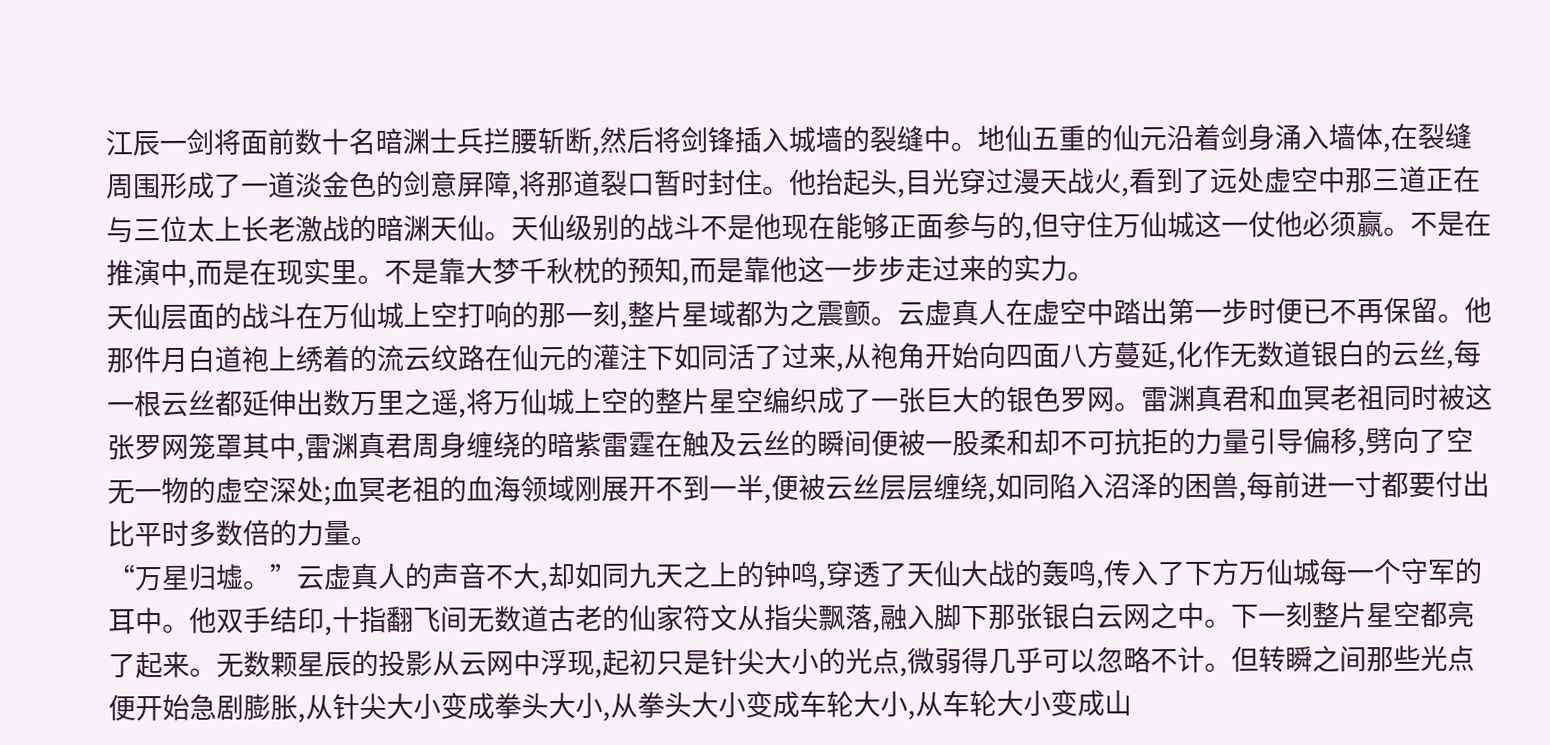江辰一剑将面前数十名暗渊士兵拦腰斩断,然后将剑锋插入城墙的裂缝中。地仙五重的仙元沿着剑身涌入墙体,在裂缝周围形成了一道淡金色的剑意屏障,将那道裂口暂时封住。他抬起头,目光穿过漫天战火,看到了远处虚空中那三道正在与三位太上长老激战的暗渊天仙。天仙级别的战斗不是他现在能够正面参与的,但守住万仙城这一仗他必须赢。不是在推演中,而是在现实里。不是靠大梦千秋枕的预知,而是靠他这一步步走过来的实力。
天仙层面的战斗在万仙城上空打响的那一刻,整片星域都为之震颤。云虚真人在虚空中踏出第一步时便已不再保留。他那件月白道袍上绣着的流云纹路在仙元的灌注下如同活了过来,从袍角开始向四面八方蔓延,化作无数道银白的云丝,每一根云丝都延伸出数万里之遥,将万仙城上空的整片星空编织成了一张巨大的银色罗网。雷渊真君和血冥老祖同时被这张罗网笼罩其中,雷渊真君周身缠绕的暗紫雷霆在触及云丝的瞬间便被一股柔和却不可抗拒的力量引导偏移,劈向了空无一物的虚空深处;血冥老祖的血海领域刚展开不到一半,便被云丝层层缠绕,如同陷入沼泽的困兽,每前进一寸都要付出比平时多数倍的力量。
“万星归墟。”云虚真人的声音不大,却如同九天之上的钟鸣,穿透了天仙大战的轰鸣,传入了下方万仙城每一个守军的耳中。他双手结印,十指翻飞间无数道古老的仙家符文从指尖飘落,融入脚下那张银白云网之中。下一刻整片星空都亮了起来。无数颗星辰的投影从云网中浮现,起初只是针尖大小的光点,微弱得几乎可以忽略不计。但转瞬之间那些光点便开始急剧膨胀,从针尖大小变成拳头大小,从拳头大小变成车轮大小,从车轮大小变成山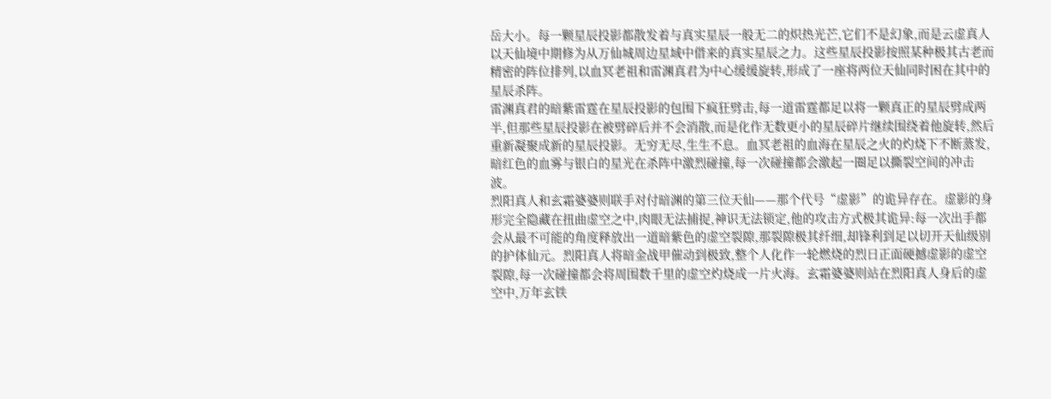岳大小。每一颗星辰投影都散发着与真实星辰一般无二的炽热光芒,它们不是幻象,而是云虚真人以天仙境中期修为从万仙城周边星域中借来的真实星辰之力。这些星辰投影按照某种极其古老而精密的阵位排列,以血冥老祖和雷渊真君为中心缓缓旋转,形成了一座将两位天仙同时困在其中的星辰杀阵。
雷渊真君的暗紫雷霆在星辰投影的包围下疯狂劈击,每一道雷霆都足以将一颗真正的星辰劈成两半,但那些星辰投影在被劈碎后并不会消散,而是化作无数更小的星辰碎片继续围绕着他旋转,然后重新凝聚成新的星辰投影。无穷无尽,生生不息。血冥老祖的血海在星辰之火的灼烧下不断蒸发,暗红色的血雾与银白的星光在杀阵中激烈碰撞,每一次碰撞都会激起一圈足以撕裂空间的冲击波。
烈阳真人和玄霜婆婆则联手对付暗渊的第三位天仙——那个代号“虚影”的诡异存在。虚影的身形完全隐藏在扭曲虚空之中,肉眼无法捕捉,神识无法锁定,他的攻击方式极其诡异:每一次出手都会从最不可能的角度释放出一道暗紫色的虚空裂隙,那裂隙极其纤细,却锋利到足以切开天仙级别的护体仙元。烈阳真人将暗金战甲催动到极致,整个人化作一轮燃烧的烈日正面硬撼虚影的虚空裂隙,每一次碰撞都会将周围数千里的虚空灼烧成一片火海。玄霜婆婆则站在烈阳真人身后的虚空中,万年玄铁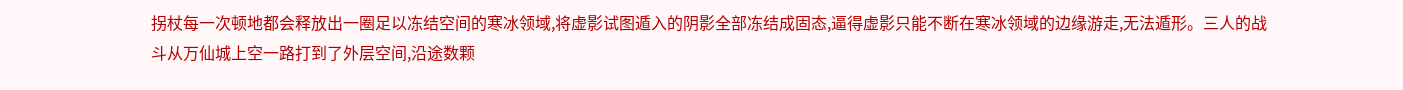拐杖每一次顿地都会释放出一圈足以冻结空间的寒冰领域,将虚影试图遁入的阴影全部冻结成固态,逼得虚影只能不断在寒冰领域的边缘游走,无法遁形。三人的战斗从万仙城上空一路打到了外层空间,沿途数颗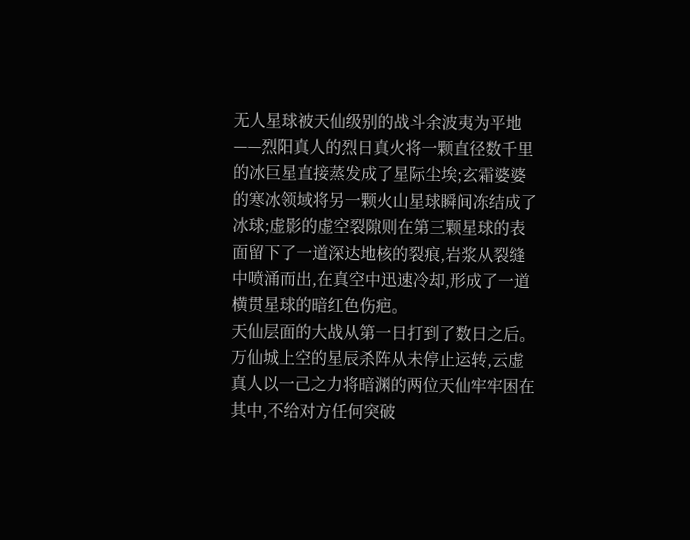无人星球被天仙级别的战斗余波夷为平地——烈阳真人的烈日真火将一颗直径数千里的冰巨星直接蒸发成了星际尘埃;玄霜婆婆的寒冰领域将另一颗火山星球瞬间冻结成了冰球;虚影的虚空裂隙则在第三颗星球的表面留下了一道深达地核的裂痕,岩浆从裂缝中喷涌而出,在真空中迅速冷却,形成了一道横贯星球的暗红色伤疤。
天仙层面的大战从第一日打到了数日之后。万仙城上空的星辰杀阵从未停止运转,云虚真人以一己之力将暗渊的两位天仙牢牢困在其中,不给对方任何突破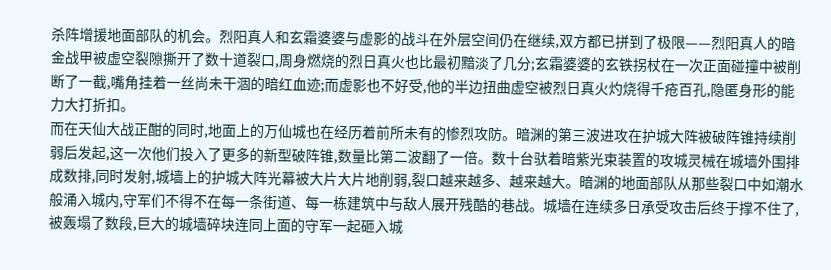杀阵增援地面部队的机会。烈阳真人和玄霜婆婆与虚影的战斗在外层空间仍在继续,双方都已拼到了极限——烈阳真人的暗金战甲被虚空裂隙撕开了数十道裂口,周身燃烧的烈日真火也比最初黯淡了几分;玄霜婆婆的玄铁拐杖在一次正面碰撞中被削断了一截,嘴角挂着一丝尚未干涸的暗红血迹;而虚影也不好受,他的半边扭曲虚空被烈日真火灼烧得千疮百孔,隐匿身形的能力大打折扣。
而在天仙大战正酣的同时,地面上的万仙城也在经历着前所未有的惨烈攻防。暗渊的第三波进攻在护城大阵被破阵锥持续削弱后发起,这一次他们投入了更多的新型破阵锥,数量比第二波翻了一倍。数十台驮着暗紫光束装置的攻城灵械在城墙外围排成数排,同时发射,城墙上的护城大阵光幕被大片大片地削弱,裂口越来越多、越来越大。暗渊的地面部队从那些裂口中如潮水般涌入城内,守军们不得不在每一条街道、每一栋建筑中与敌人展开残酷的巷战。城墙在连续多日承受攻击后终于撑不住了,被轰塌了数段,巨大的城墙碎块连同上面的守军一起砸入城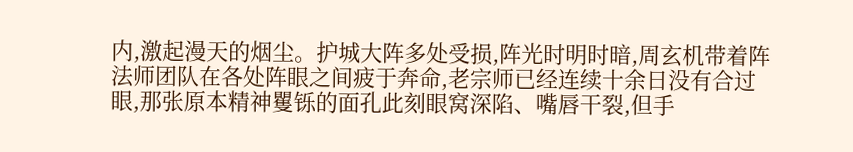内,激起漫天的烟尘。护城大阵多处受损,阵光时明时暗,周玄机带着阵法师团队在各处阵眼之间疲于奔命,老宗师已经连续十余日没有合过眼,那张原本精神矍铄的面孔此刻眼窝深陷、嘴唇干裂,但手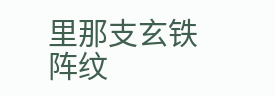里那支玄铁阵纹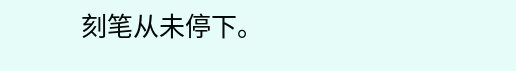刻笔从未停下。